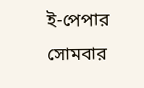ই-পেপার সোমবার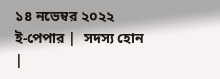১৪ নভেম্বর ২০২২
ই-পেপার |  সদস্য হোন |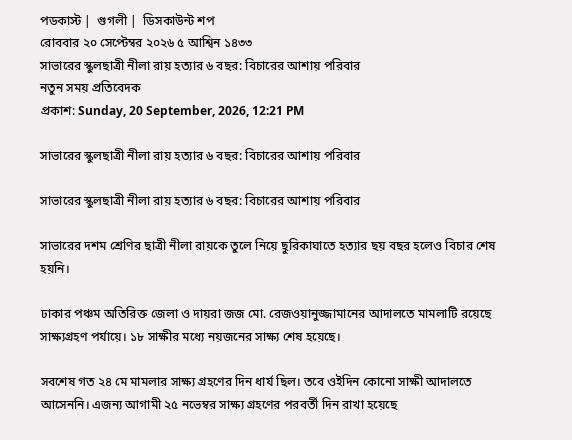পডকাস্ট |  গুগলী |  ডিসকাউন্ট শপ
রোববার ২০ সেপ্টেম্বর ২০২৬ ৫ আশ্বিন ১৪৩৩
সাভারের স্কুলছাত্রী নীলা রায় হত্যার ৬ বছর: বিচারের আশায় পরিবার
নতুন সময় প্রতিবেদক
প্রকাশ: Sunday, 20 September, 2026, 12:21 PM

সাভারের স্কুলছাত্রী নীলা রায় হত্যার ৬ বছর: বিচারের আশায় পরিবার

সাভারের স্কুলছাত্রী নীলা রায় হত্যার ৬ বছর: বিচারের আশায় পরিবার

সাভারের দশম শ্রেণির ছাত্রী নীলা রায়কে তুলে নিয়ে ছুরিকাঘাতে হত্যার ছয় বছর হলেও বিচার শেষ হয়নি।

ঢাকার পঞ্চম অতিরিক্ত জেলা ও দায়রা জজ মো. রেজওয়ানুজ্জামানের আদালতে মামলাটি রয়েছে সাক্ষ্যগ্রহণ পর্যায়ে। ১৮ সাক্ষীর মধ্যে নয়জনের সাক্ষ্য শেষ হয়েছে।

সবশেষ গত ২৪ মে মামলার সাক্ষ্য গ্রহণের দিন ধার্য ছিল। তবে ওইদিন কোনো সাক্ষী আদালতে আসেননি। এজন্য আগামী ২৫ নভেম্বর সাক্ষ্য গ্রহণের পরবর্তী দিন রাখা হয়েছে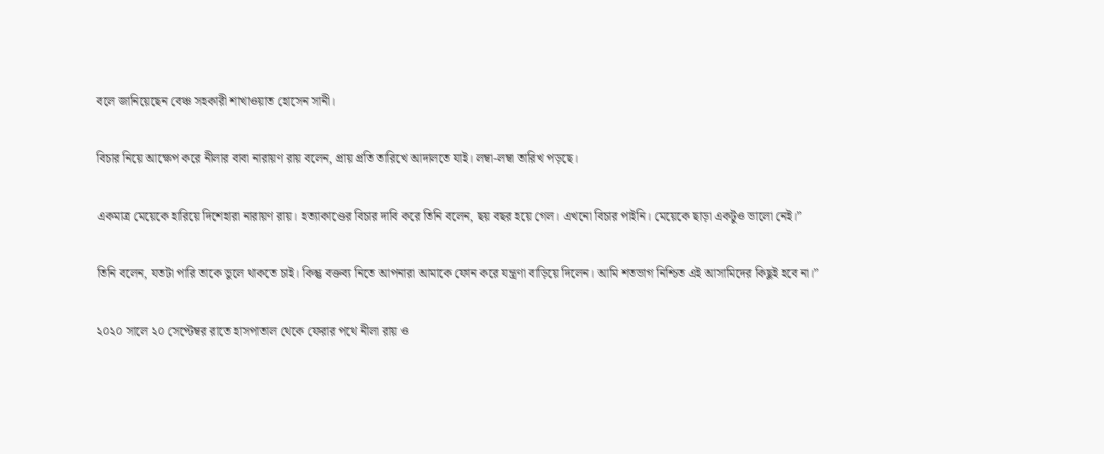বলে জানিয়েছেন বেঞ্চ সহকারী শাখাওয়াত হোসেন সানী।

বিচার নিয়ে আক্ষেপ করে নীলার বাবা নারায়ণ রায় বলেন, প্রায় প্রতি তারিখে আদালতে যাই। লম্বা-লম্বা তারিখ পড়ছে।

একমাত্র মেয়েকে হারিয়ে দিশেহারা নারায়ণ রায়। হত্যাকাণ্ডের বিচার দাবি করে তিনি বলেন, ছয় বছর হয়ে গেল। এখনো বিচার পাইনি। মেয়েকে ছাড়া একটুও ভালো নেই।”

তিনি বলেন, যতটা পারি তাকে ভুলে থাকতে চাই। কিন্তু বক্তব্য নিতে আপনারা আমাকে ফোন করে যন্ত্রণা বাড়িয়ে দিলেন। আমি শতভাগ নিশ্চিত এই আসামিদের কিছুই হবে না।”

২০২০ সালে ২০ সেপ্টেম্বর রাতে হাসপাতাল থেকে ফেরার পথে নীলা রায় ও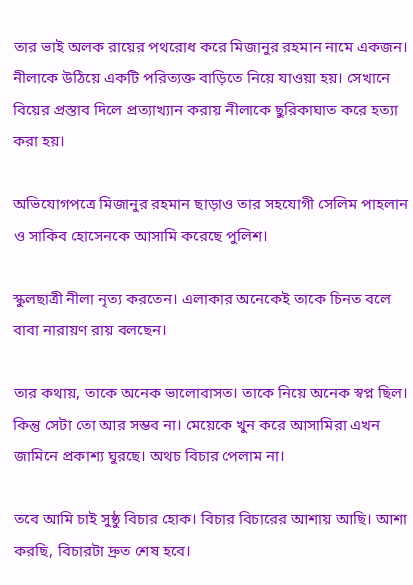তার ভাই অলক রায়ের পথরোধ করে মিজানুর রহমান নামে একজন। নীলাকে উঠিয়ে একটি পরিত্যক্ত বাড়িতে নিয়ে যাওয়া হয়। সেখানে বিয়ের প্রস্তাব দিলে প্রত্যাখ্যান করায় নীলাকে ছুরিকাঘাত করে হত্যা করা হয়।

অভিযোগপত্রে মিজানুর রহমান ছাড়াও তার সহযোগী সেলিম পাহলান ও সাকিব হোসেনকে আসামি করেছে পুলিশ।

স্কুলছাত্রী নীলা নৃত্য করতেন। এলাকার অনেকেই তাকে চিনত বলে বাবা নারায়ণ রায় বলছেন।

তার কথায়, তাকে অনেক ভালোবাসত। তাকে নিয়ে অনেক স্বপ্ন ছিল। কিন্তু সেটা তো আর সম্ভব না। মেয়েকে খুন করে আসামিরা এখন জামিনে প্রকাশ্য ঘুরছে। অথচ বিচার পেলাম না।

তবে আমি চাই সুষ্ঠু বিচার হোক। বিচার বিচারের আশায় আছি। আশা করছি, বিচারটা দ্রুত শেষ হবে।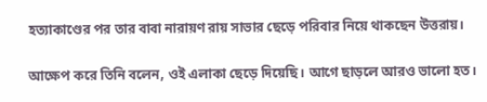হত্যাকাণ্ডের পর তার বাবা নারায়ণ রায় সাভার ছেড়ে পরিবার নিয়ে থাকছেন উত্তরায়।

আক্ষেপ করে তিনি বলেন, ওই এলাকা ছেড়ে দিয়েছি। আগে ছাড়লে আরও ভালো হত।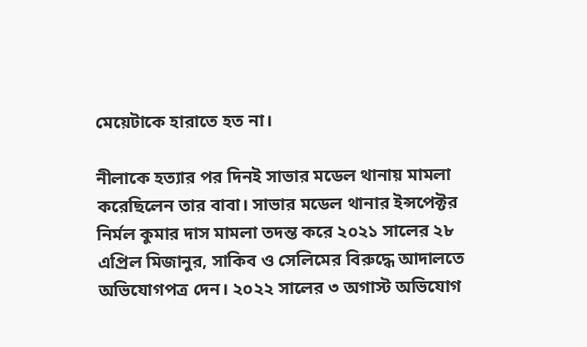মেয়েটাকে হারাতে হত না।

নীলাকে হত্যার পর দিনই সাভার মডেল থানায় মামলা করেছিলেন তার বাবা। সাভার মডেল থানার ইন্সপেক্টর নির্মল কুমার দাস মামলা তদন্ত করে ২০২১ সালের ২৮ এপ্রিল মিজানুর, সাকিব ও সেলিমের বিরুদ্ধে আদালতে অভিযোগপত্র দেন। ২০২২ সালের ৩ অগাস্ট অভিযোগ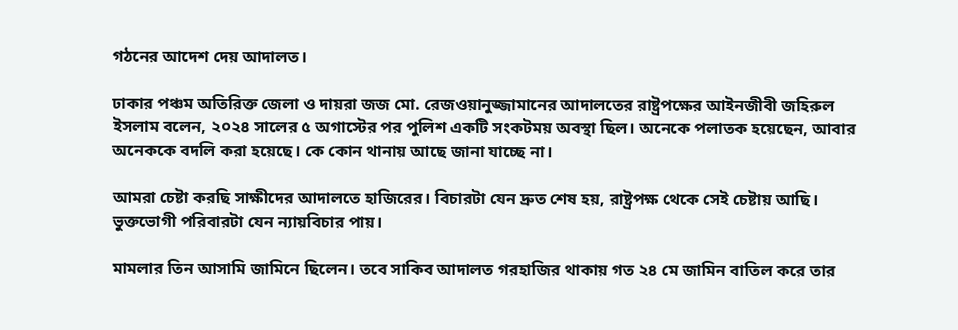গঠনের আদেশ দেয় আদালত।

ঢাকার পঞ্চম অতিরিক্ত জেলা ও দায়রা জজ মো. রেজওয়ানুজ্জামানের আদালতের রাষ্ট্রপক্ষের আইনজীবী জহিরুল ইসলাম বলেন, ২০২৪ সালের ৫ অগাস্টের পর পুলিশ একটি সংকটময় অবস্থা ছিল। অনেকে পলাতক হয়েছেন, আবার অনেককে বদলি করা হয়েছে। কে কোন থানায় আছে জানা যাচ্ছে না।

আমরা চেষ্টা করছি সাক্ষীদের আদালতে হাজিরের। বিচারটা যেন দ্রুত শেষ হয়, রাষ্ট্রপক্ষ থেকে সেই চেষ্টায় আছি। ভুক্তভোগী পরিবারটা যেন ন্যায়বিচার পায়।

মামলার তিন আসামি জামিনে ছিলেন। তবে সাকিব আদালত গরহাজির থাকায় গত ২৪ মে জামিন বাতিল করে তার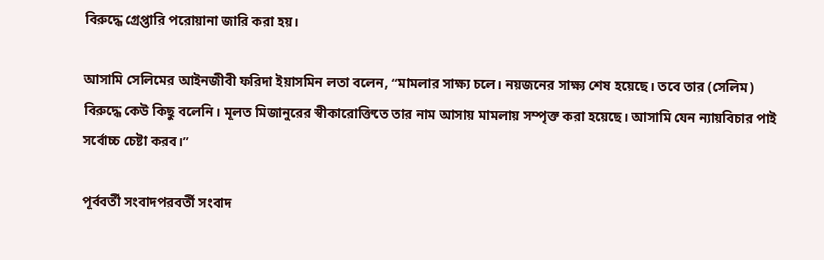বিরুদ্ধে গ্রেপ্তারি পরোয়ানা জারি করা হয়।

আসামি সেলিমের আইনজীবী ফরিদা ইয়াসমিন লতা বলেন, “মামলার সাক্ষ্য চলে। নয়জনের সাক্ষ্য শেষ হয়েছে। তবে তার (সেলিম) বিরুদ্ধে কেউ কিছু বলেনি। মূলত মিজানুরের স্বীকারোক্তিতে তার নাম আসায় মামলায় সম্পৃক্ত করা হয়েছে। আসামি যেন ন্যায়বিচার পাই সর্বোচ্চ চেষ্টা করব।”

পূর্ববর্তী সংবাদপরবর্তী সংবাদ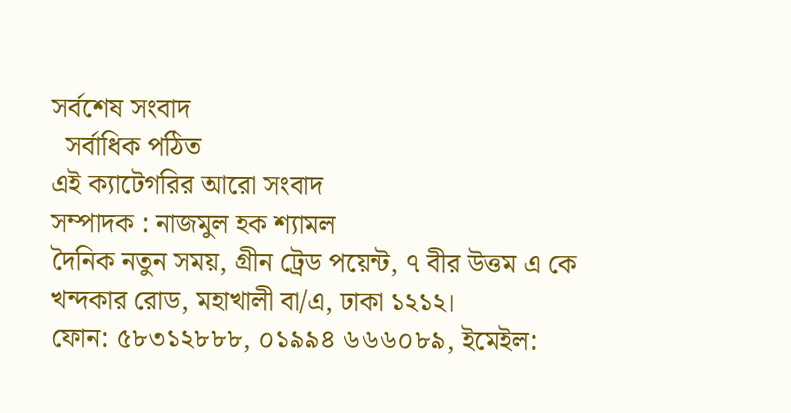সর্বশেষ সংবাদ
  সর্বাধিক পঠিত
এই ক্যাটেগরির আরো সংবাদ
সম্পাদক : নাজমুল হক শ্যামল
দৈনিক নতুন সময়, গ্রীন ট্রেড পয়েন্ট, ৭ বীর উত্তম এ কে খন্দকার রোড, মহাখালী বা/এ, ঢাকা ১২১২।
ফোন: ৫৮৩১২৮৮৮, ০১৯৯৪ ৬৬৬০৮৯, ইমেইল: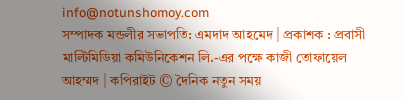info@notunshomoy.com
সম্পাদক মন্ডলীর সভাপতি: এমদাদ আহমেদ | প্রকাশক : প্রবাসী মাল্টিমিডিয়া কমিউনিকেশন লি.-এর পক্ষে কাজী তোফায়েল আহম্মদ | কপিরাইট © দৈনিক নতুন সময়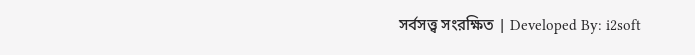সর্বসত্ত্ব সংরক্ষিত | Developed By: i2soft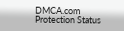DMCA.com Protection Status